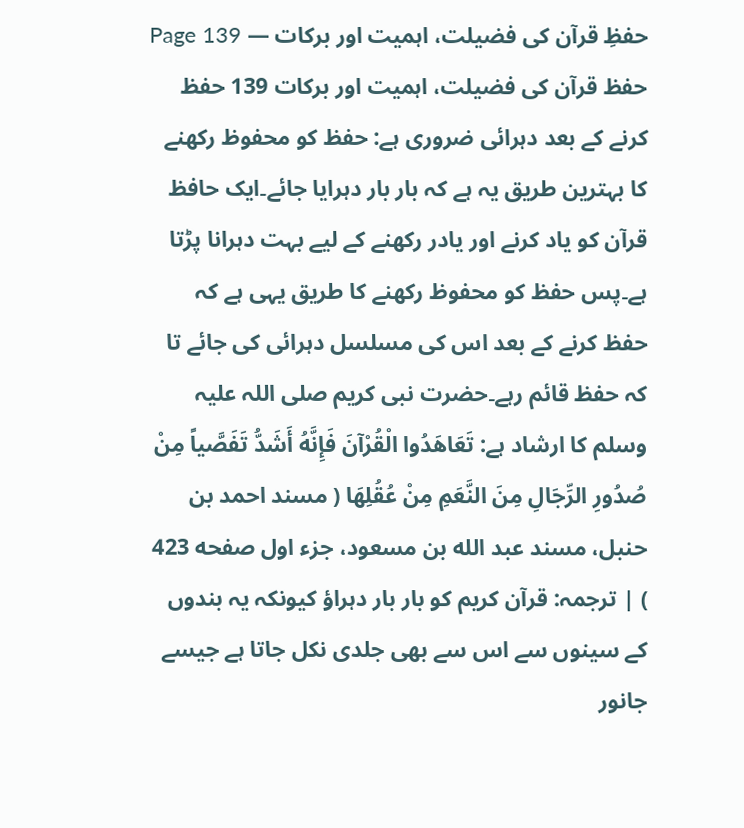حفظِ قرآن کی فضیلت، اہمیت اور برکات — Page 139
حفظ قرآن کی فضیلت، اہمیت اور برکات 139 حفظ کرنے کے بعد دہرائی ضروری ہے: حفظ کو محفوظ رکھنے کا بہترین طریق یہ ہے کہ بار بار دہرایا جائے۔ایک حافظ قرآن کو یاد کرنے اور یادر رکھنے کے لیے بہت دہرانا پڑتا ہے۔پس حفظ کو محفوظ رکھنے کا طریق یہی ہے کہ حفظ کرنے کے بعد اس کی مسلسل دہرائی کی جائے تا کہ حفظ قائم رہے۔حضرت نبی کریم صلی اللہ علیہ وسلم کا ارشاد ہے: تَعَاهَدُوا الْقُرْآنَ فَإِنَّهُ أَشَدُّ تَفَصَّياً مِنْ صُدُورِ الرِّجَالِ مِنَ النَّعَمِ مِنْ عُقُلِهَا ( مسند احمد بن حنبل، مسند عبد الله بن مسعود، جزء اول صفحه 423 ) | ترجمہ: قرآن کریم کو بار بار دہراؤ کیونکہ یہ بندوں کے سینوں سے اس سے بھی جلدی نکل جاتا ہے جیسے جانور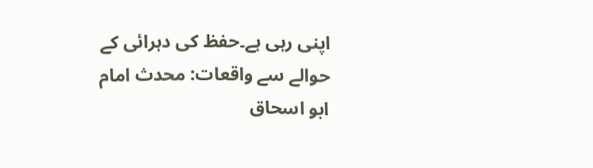اپنی رہی ہے۔حفظ کی دہرائی کے حوالے سے واقعات: محدث امام ابو اسحاق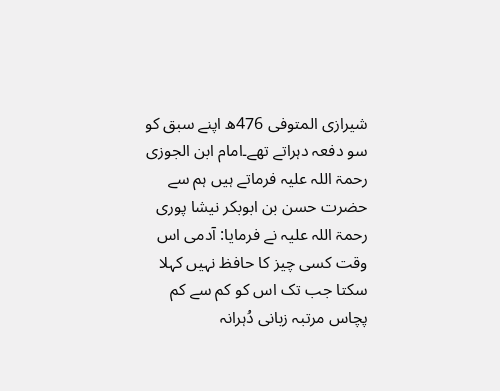شیرازی المتوفی 476ھ اپنے سبق کو سو دفعہ دہراتے تھے۔امام ابن الجوزی رحمۃ اللہ علیہ فرماتے ہیں ہم سے حضرت حسن بن ابوبکر نیشا پوری رحمۃ اللہ علیہ نے فرمایا: آدمی اس وقت کسی چیز کا حافظ نہیں کہلا سکتا جب تک اس کو کم سے کم پچاس مرتبہ زبانی دُہرانہ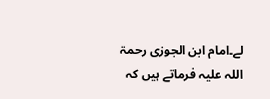لے۔امام ابن الجوزی رحمۃ اللہ علیہ فرماتے ہیں کہ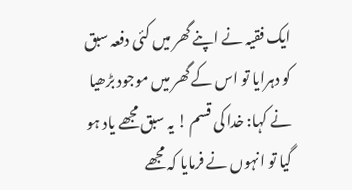ایک فقیہ نے اپنے گھر میں کئی دفعہ سبق کو دہرایا تو اس کے گھر میں موجود بڑھیا نے کہا: خدا کی قسم ! یہ سبق مجھے یاد ہو گیا تو انہوں نے فرمایا کہ مجھے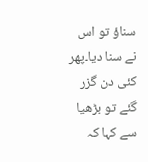سناؤ تو اس نے سنا دیا۔پھر کئی دن گزر گئے تو بڑھیا سے کہا کہ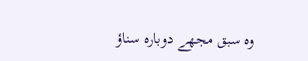وہ سبق مجھے دوبارہ سناؤ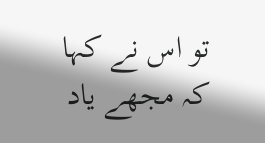تو اس نے کہا کہ مجھے یاد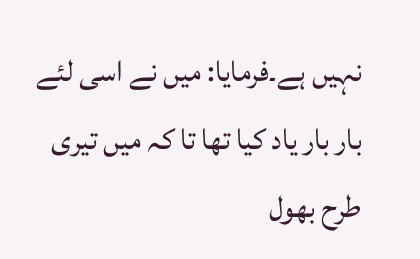نہیں ہے۔فرمایا: میں نے اسی لئے بار بار یاد کیا تھا تا کہ میں تیری طرح بھول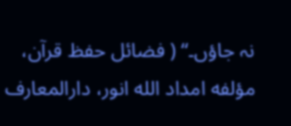نہ جاؤں۔“ ( فضائل حفظ قرآن، مؤلفه امداد الله انور، دارالمعارف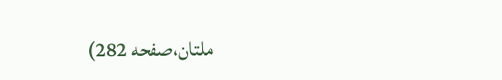ملتان،صفحه 282)